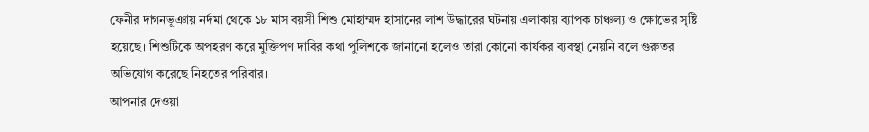ফেনীর দাগনভূঞায় নর্দমা থেকে ১৮ মাস বয়সী শিশু মোহাম্মদ হাসানের লাশ উদ্ধারের ঘটনায় এলাকায় ব্যাপক চাঞ্চল্য ও ক্ষোভের সৃষ্টি হয়েছে। শিশুটিকে অপহরণ করে মুক্তিপণ দাবির কথা পুলিশকে জানানো হলেও তারা কোনো কার্যকর ব্যবস্থা নেয়নি বলে গুরুতর অভিযোগ করেছে নিহতের পরিবার।
আপনার দেওয়া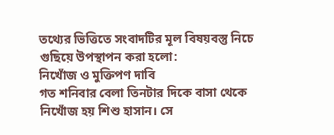তথ্যের ভিত্তিতে সংবাদটির মূল বিষয়বস্তু নিচে গুছিয়ে উপস্থাপন করা হলো:
নিখোঁজ ও মুক্তিপণ দাবি
গত শনিবার বেলা তিনটার দিকে বাসা থেকে নিখোঁজ হয় শিশু হাসান। সে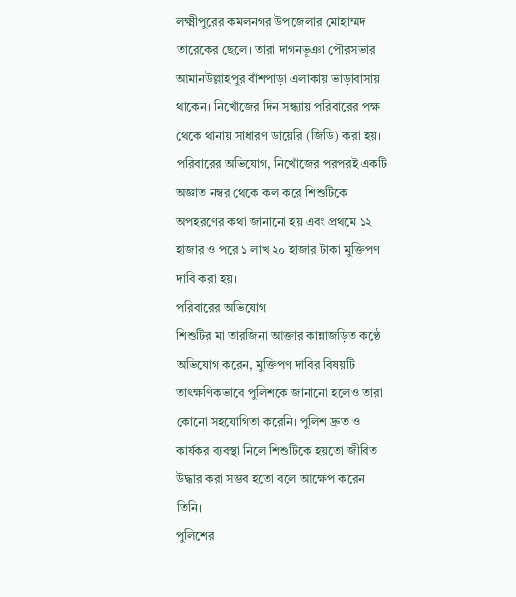লক্ষ্মীপুরের কমলনগর উপজেলার মোহাম্মদ তারেকের ছেলে। তারা দাগনভূঞা পৌরসভার আমানউল্লাহপুর বাঁশপাড়া এলাকায় ভাড়াবাসায় থাকেন। নিখোঁজের দিন সন্ধ্যায় পরিবারের পক্ষ থেকে থানায় সাধারণ ডায়েরি (জিডি) করা হয়। পরিবারের অভিযোগ, নিখোঁজের পরপরই একটি অজ্ঞাত নম্বর থেকে কল করে শিশুটিকে অপহরণের কথা জানানো হয় এবং প্রথমে ১২ হাজার ও পরে ১ লাখ ২০ হাজার টাকা মুক্তিপণ দাবি করা হয়।
পরিবারের অভিযোগ
শিশুটির মা তারজিনা আক্তার কান্নাজড়িত কণ্ঠে অভিযোগ করেন, মুক্তিপণ দাবির বিষয়টি তাৎক্ষণিকভাবে পুলিশকে জানানো হলেও তারা কোনো সহযোগিতা করেনি। পুলিশ দ্রুত ও কার্যকর ব্যবস্থা নিলে শিশুটিকে হয়তো জীবিত উদ্ধার করা সম্ভব হতো বলে আক্ষেপ করেন তিনি।
পুলিশের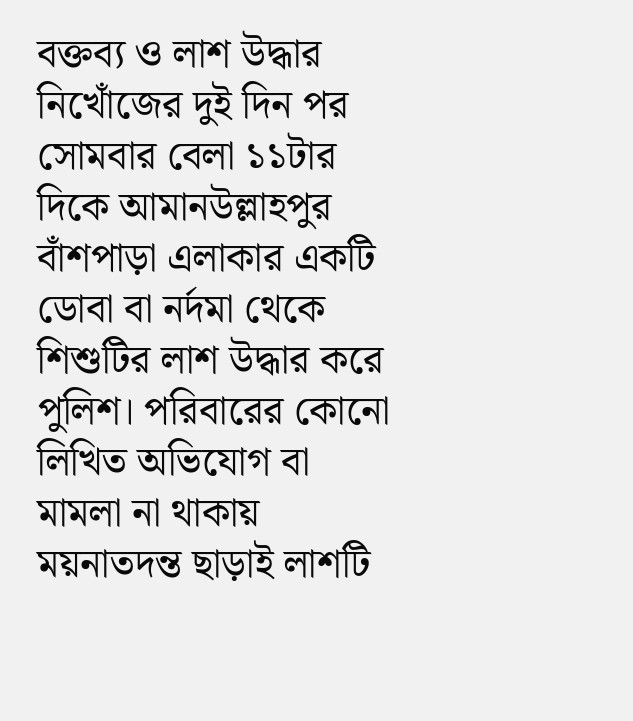বক্তব্য ও লাশ উদ্ধার
নিখোঁজের দুই দিন পর সোমবার বেলা ১১টার দিকে আমানউল্লাহপুর বাঁশপাড়া এলাকার একটি ডোবা বা নর্দমা থেকে শিশুটির লাশ উদ্ধার করে পুলিশ। পরিবারের কোনো লিখিত অভিযোগ বা মামলা না থাকায় ময়নাতদন্ত ছাড়াই লাশটি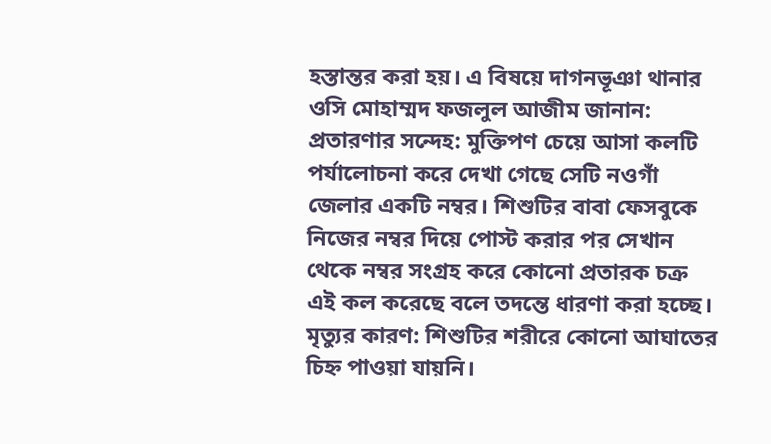হস্তান্তর করা হয়। এ বিষয়ে দাগনভূঞা থানার ওসি মোহাম্মদ ফজলুল আজীম জানান:
প্রতারণার সন্দেহ: মুক্তিপণ চেয়ে আসা কলটি পর্যালোচনা করে দেখা গেছে সেটি নওগাঁ জেলার একটি নম্বর। শিশুটির বাবা ফেসবুকে নিজের নম্বর দিয়ে পোস্ট করার পর সেখান থেকে নম্বর সংগ্রহ করে কোনো প্রতারক চক্র এই কল করেছে বলে তদন্তে ধারণা করা হচ্ছে।
মৃত্যুর কারণ: শিশুটির শরীরে কোনো আঘাতের চিহ্ন পাওয়া যায়নি।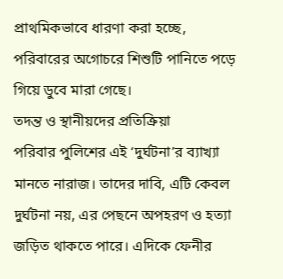প্রাথমিকভাবে ধারণা করা হচ্ছে, পরিবারের অগোচরে শিশুটি পানিতে পড়ে গিয়ে ডুবে মারা গেছে।
তদন্ত ও স্থানীয়দের প্রতিক্রিয়া
পরিবার পুলিশের এই ‘দুর্ঘটনা’র ব্যাখ্যা মানতে নারাজ। তাদের দাবি, এটি কেবল দুর্ঘটনা নয়, এর পেছনে অপহরণ ও হত্যা জড়িত থাকতে পারে। এদিকে ফেনীর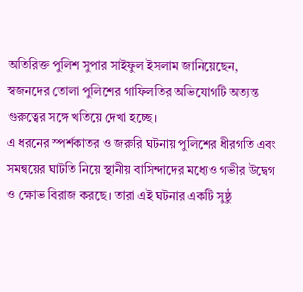অতিরিক্ত পুলিশ সুপার সাইফুল ইসলাম জানিয়েছেন, স্বজনদের তোলা পুলিশের গাফিলতির অভিযোগটি অত্যন্ত গুরুত্বের সঙ্গে খতিয়ে দেখা হচ্ছে।
এ ধরনের স্পর্শকাতর ও জরুরি ঘটনায় পুলিশের ধীরগতি এবং সমন্বয়ের ঘাটতি নিয়ে স্থানীয় বাসিন্দাদের মধ্যেও গভীর উদ্বেগ ও ক্ষোভ বিরাজ করছে। তারা এই ঘটনার একটি সুষ্ঠু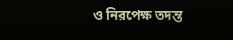ও নিরপেক্ষ তদন্ত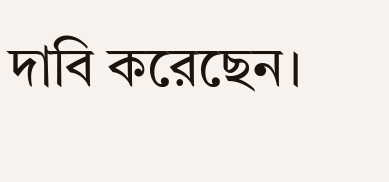দাবি করেছেন।